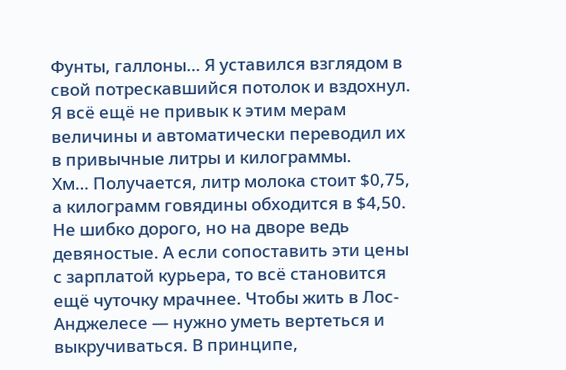Фунты, галлоны… Я уставился взглядом в свой потрескавшийся потолок и вздохнул. Я всё ещё не привык к этим мерам величины и автоматически переводил их в привычные литры и килограммы.
Хм… Получается, литр молока стоит $0,75, а килограмм говядины обходится в $4,50. Не шибко дорого, но на дворе ведь девяностые. А если сопоставить эти цены с зарплатой курьера, то всё становится ещё чуточку мрачнее. Чтобы жить в Лос-Анджелесе — нужно уметь вертеться и выкручиваться. В принципе,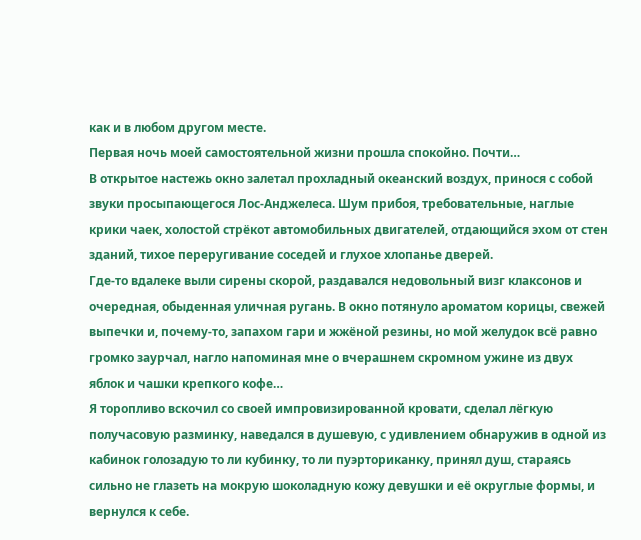как и в любом другом месте.
Первая ночь моей самостоятельной жизни прошла спокойно. Почти…
В открытое настежь окно залетал прохладный океанский воздух, принося с собой звуки просыпающегося Лос-Анджелеса. Шум прибоя, требовательные, наглые крики чаек, холостой стрёкот автомобильных двигателей, отдающийся эхом от стен зданий, тихое переругивание соседей и глухое хлопанье дверей.
Где-то вдалеке выли сирены скорой, раздавался недовольный визг клаксонов и очередная, обыденная уличная ругань. В окно потянуло ароматом корицы, свежей выпечки и, почему-то, запахом гари и жжёной резины, но мой желудок всё равно громко заурчал, нагло напоминая мне о вчерашнем скромном ужине из двух яблок и чашки крепкого кофе…
Я торопливо вскочил со своей импровизированной кровати, сделал лёгкую получасовую разминку, наведался в душевую, с удивлением обнаружив в одной из кабинок голозадую то ли кубинку, то ли пуэрториканку, принял душ, стараясь сильно не глазеть на мокрую шоколадную кожу девушки и её округлые формы, и вернулся к себе.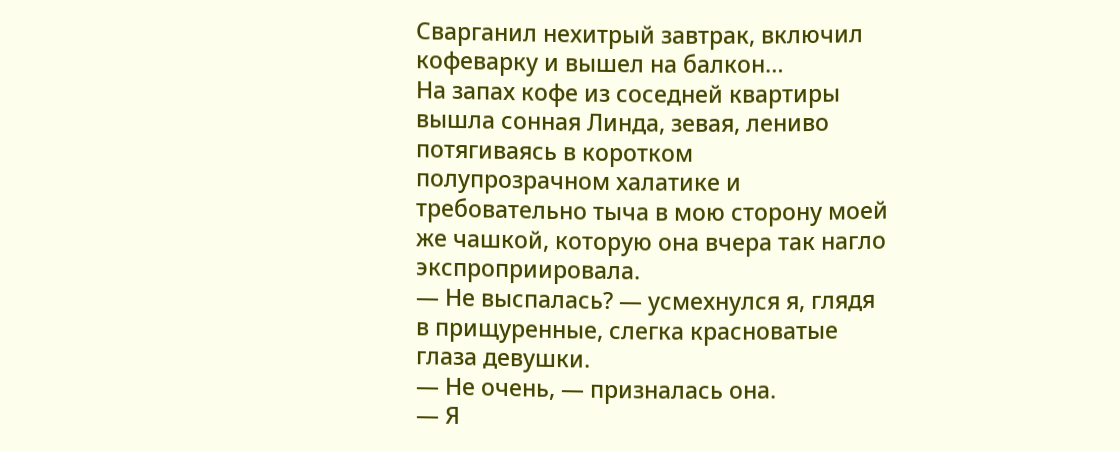Сварганил нехитрый завтрак, включил кофеварку и вышел на балкон…
На запах кофе из соседней квартиры вышла сонная Линда, зевая, лениво потягиваясь в коротком полупрозрачном халатике и требовательно тыча в мою сторону моей же чашкой, которую она вчера так нагло экспроприировала.
— Не выспалась? — усмехнулся я, глядя в прищуренные, слегка красноватые глаза девушки.
— Не очень, — призналась она.
— Я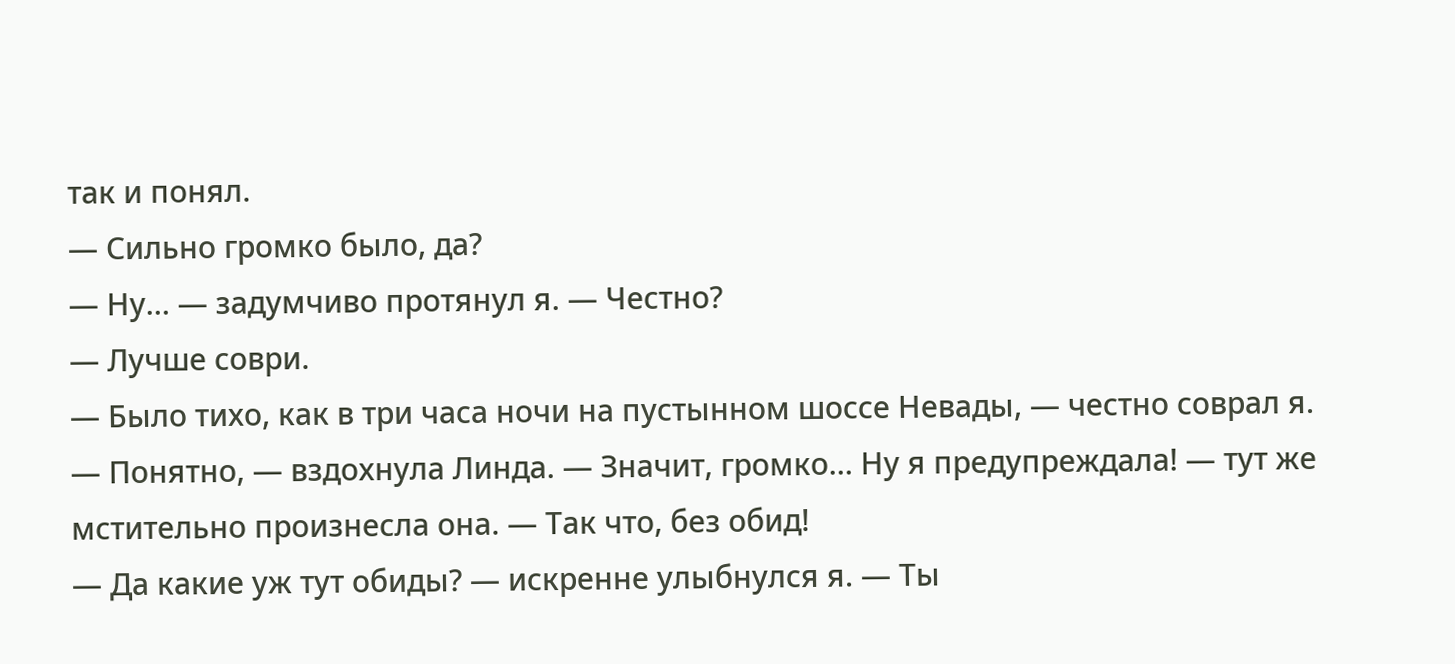так и понял.
— Сильно громко было, да?
— Ну… — задумчиво протянул я. — Честно?
— Лучше соври.
— Было тихо, как в три часа ночи на пустынном шоссе Невады, — честно соврал я.
— Понятно, — вздохнула Линда. — Значит, громко… Ну я предупреждала! — тут же мстительно произнесла она. — Так что, без обид!
— Да какие уж тут обиды? — искренне улыбнулся я. — Ты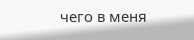чего в меня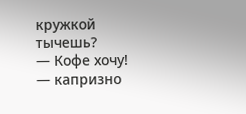кружкой тычешь?
— Кофе хочу! — капризно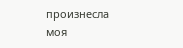произнесла моя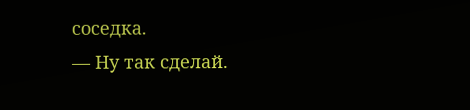соседка.
— Ну так сделай.